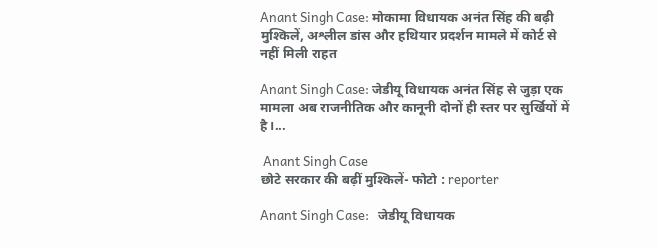Anant Singh Case: मोकामा विधायक अनंत सिंह की बढ़ी मुश्किलें, अश्लील डांस और हथियार प्रदर्शन मामले में कोर्ट से नहीं मिली राहत

Anant Singh Case: जेडीयू विधायक अनंत सिंह से जुड़ा एक मामला अब राजनीतिक और कानूनी दोनों ही स्तर पर सुर्खियों में है।...

 Anant Singh Case
छोटे सरकार की बढ़ीं मुश्किलें- फोटो : reporter

Anant Singh Case:   जेडीयू विधायक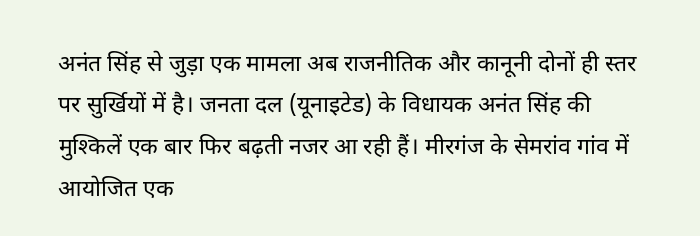अनंत सिंह से जुड़ा एक मामला अब राजनीतिक और कानूनी दोनों ही स्तर पर सुर्खियों में है। जनता दल (यूनाइटेड) के विधायक अनंत सिंह की मुश्किलें एक बार फिर बढ़ती नजर आ रही हैं। मीरगंज के सेमरांव गांव में आयोजित एक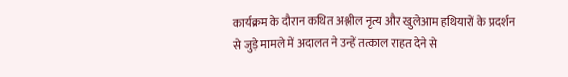कार्यक्रम के दौरान कथित अश्लील नृत्य और खुलेआम हथियारों के प्रदर्शन से जुड़े मामले में अदालत ने उन्हें तत्काल राहत देने से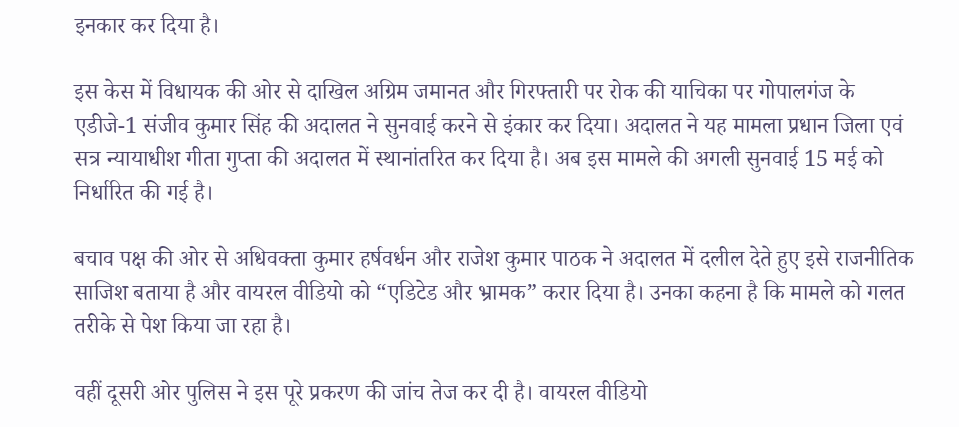इनकार कर दिया है।

इस केस में विधायक की ओर से दाखिल अग्रिम जमानत और गिरफ्तारी पर रोक की याचिका पर गोपालगंज के एडीजे-1 संजीव कुमार सिंह की अदालत ने सुनवाई करने से इंकार कर दिया। अदालत ने यह मामला प्रधान जिला एवं सत्र न्यायाधीश गीता गुप्ता की अदालत में स्थानांतरित कर दिया है। अब इस मामले की अगली सुनवाई 15 मई को निर्धारित की गई है।

बचाव पक्ष की ओर से अधिवक्ता कुमार हर्षवर्धन और राजेश कुमार पाठक ने अदालत में दलील देते हुए इसे राजनीतिक साजिश बताया है और वायरल वीडियो को “एडिटेड और भ्रामक” करार दिया है। उनका कहना है कि मामले को गलत तरीके से पेश किया जा रहा है।

वहीं दूसरी ओर पुलिस ने इस पूरे प्रकरण की जांच तेज कर दी है। वायरल वीडियो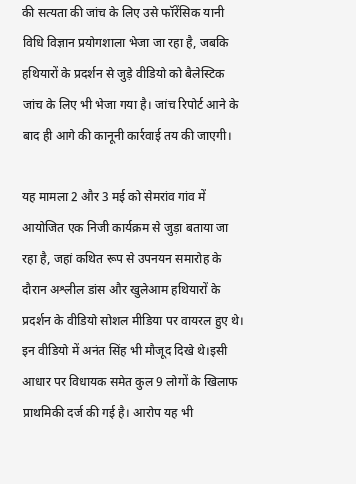की सत्यता की जांच के लिए उसे फॉरेंसिक यानी विधि विज्ञान प्रयोगशाला भेजा जा रहा है, जबकि हथियारों के प्रदर्शन से जुड़े वीडियो को बैलेस्टिक जांच के लिए भी भेजा गया है। जांच रिपोर्ट आने के बाद ही आगे की कानूनी कार्रवाई तय की जाएगी।

यह मामला 2 और 3 मई को सेमरांव गांव में आयोजित एक निजी कार्यक्रम से जुड़ा बताया जा रहा है, जहां कथित रूप से उपनयन समारोह के दौरान अश्लील डांस और खुलेआम हथियारों के प्रदर्शन के वीडियो सोशल मीडिया पर वायरल हुए थे। इन वीडियो में अनंत सिंह भी मौजूद दिखे थे।इसी आधार पर विधायक समेत कुल 9 लोगों के खिलाफ प्राथमिकी दर्ज की गई है। आरोप यह भी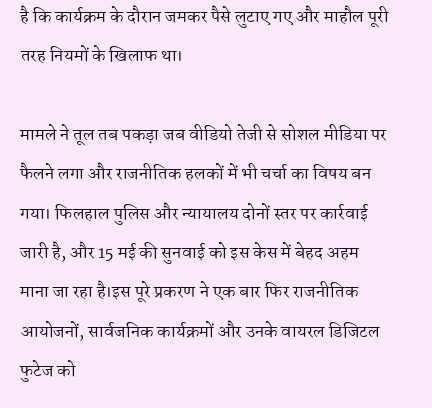है कि कार्यक्रम के दौरान जमकर पैसे लुटाए गए और माहौल पूरी तरह नियमों के खिलाफ था।

मामले ने तूल तब पकड़ा जब वीडियो तेजी से सोशल मीडिया पर फैलने लगा और राजनीतिक हलकों में भी चर्चा का विषय बन गया। फिलहाल पुलिस और न्यायालय दोनों स्तर पर कार्रवाई जारी है, और 15 मई की सुनवाई को इस केस में बेहद अहम माना जा रहा है।इस पूरे प्रकरण ने एक बार फिर राजनीतिक आयोजनों, सार्वजनिक कार्यक्रमों और उनके वायरल डिजिटल फुटेज को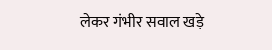लेकर गंभीर सवाल खड़े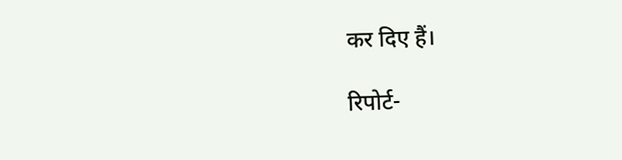कर दिए हैं।

रिपोर्ट-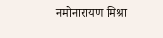नमोनारायण मिश्रा